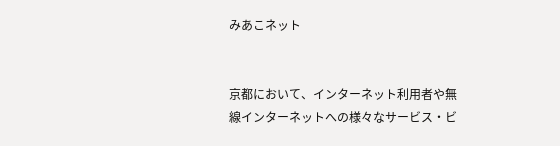みあこネット


京都において、インターネット利用者や無線インターネットへの様々なサービス・ビ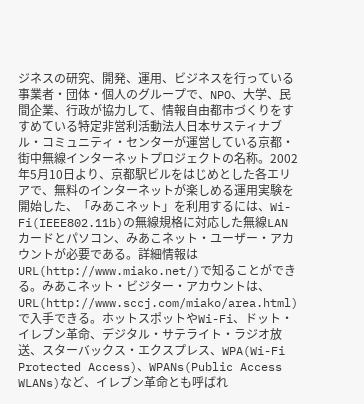ジネスの研究、開発、運用、ビジネスを行っている事業者・団体・個人のグループで、NPO、大学、民間企業、行政が協力して、情報自由都市づくりをすすめている特定非営利活動法人日本サスティナブル・コミュニティ・センターが運営している京都・街中無線インターネットプロジェクトの名称。2002年5月10日より、京都駅ビルをはじめとした各エリアで、無料のインターネットが楽しめる運用実験を開始した、「みあこネット」を利用するには、Wi-Fi(IEEE802.11b)の無線規格に対応した無線LANカードとパソコン、みあこネット・ユーザー・アカウントが必要である。詳細情報はURL(http://www.miako.net/)で知ることができる。みあこネット・ビジター・アカウントは、URL(http://www.sccj.com/miako/area.html)で入手できる。ホットスポットやWi-Fi、ドット・イレブン革命、デジタル・サテライト・ラジオ放送、スターバックス・エクスプレス、WPA(Wi-Fi Protected Access)、WPANs(Public Access WLANs)など、イレブン革命とも呼ばれ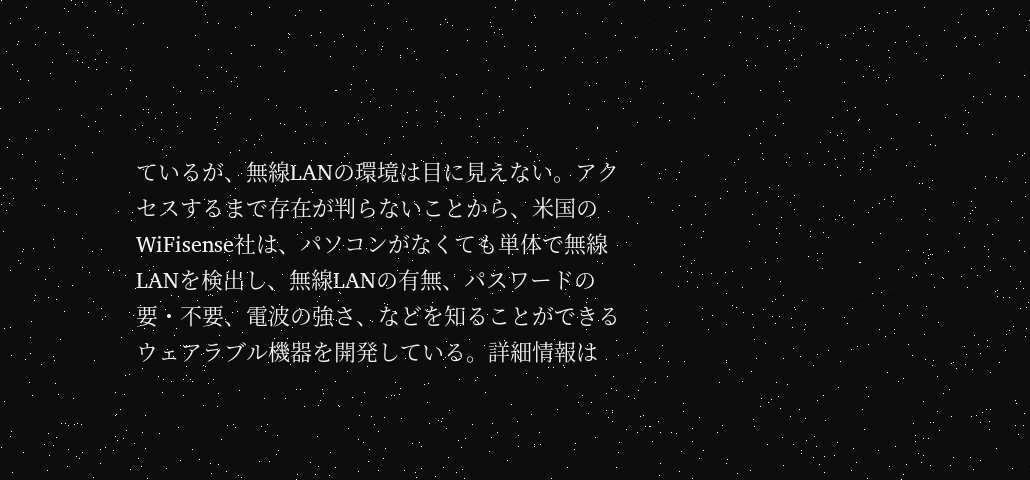ているが、無線LANの環境は目に見えない。アクセスするまで存在が判らないことから、米国のWiFisense社は、パソコンがなくても単体で無線LANを検出し、無線LANの有無、パスワードの要・不要、電波の強さ、などを知ることができるウェアラブル機器を開発している。詳細情報は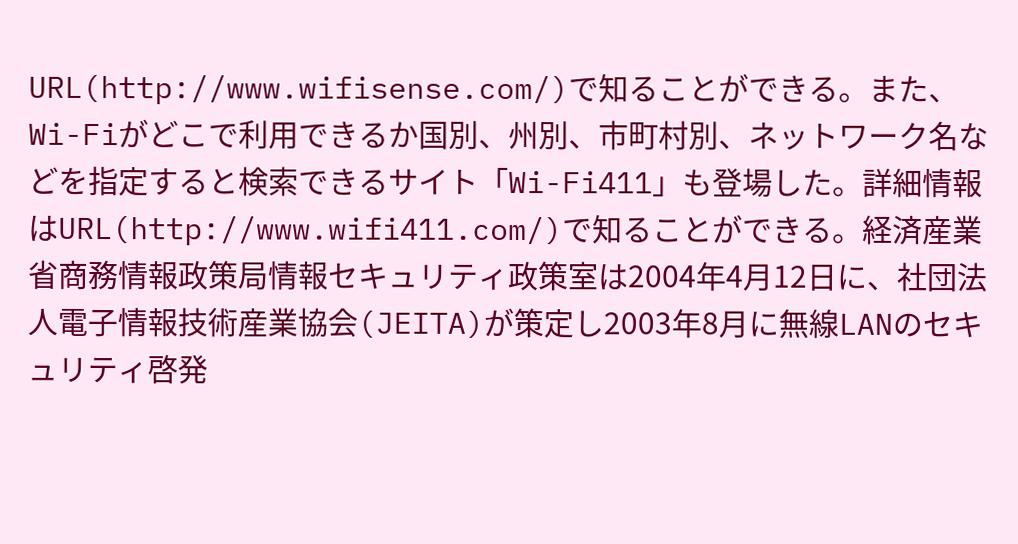URL(http://www.wifisense.com/)で知ることができる。また、Wi-Fiがどこで利用できるか国別、州別、市町村別、ネットワーク名などを指定すると検索できるサイト「Wi-Fi411」も登場した。詳細情報はURL(http://www.wifi411.com/)で知ることができる。経済産業省商務情報政策局情報セキュリティ政策室は2004年4月12日に、社団法人電子情報技術産業協会(JEITA)が策定し2003年8月に無線LANのセキュリティ啓発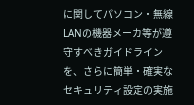に関してパソコン・無線LANの機器メーカ等が遵守すべきガイドラインを、さらに簡単・確実なセキュリティ設定の実施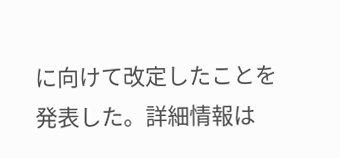に向けて改定したことを発表した。詳細情報は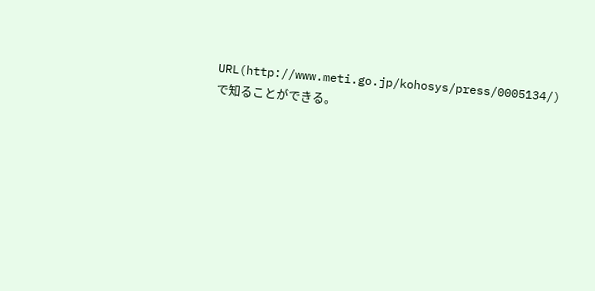URL(http://www.meti.go.jp/kohosys/press/0005134/)で知ることができる。